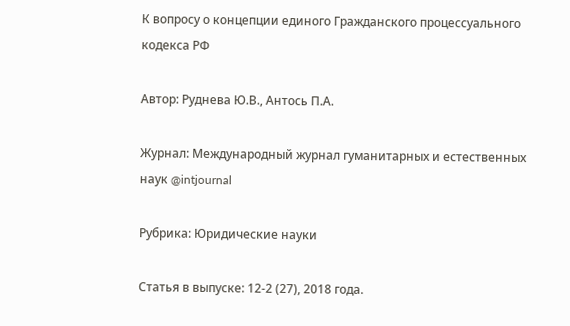К вопросу о концепции единого Гражданского процессуального кодекса РФ

Автор: Руднева Ю.В., Антось П.А.

Журнал: Международный журнал гуманитарных и естественных наук @intjournal

Рубрика: Юридические науки

Статья в выпуске: 12-2 (27), 2018 года.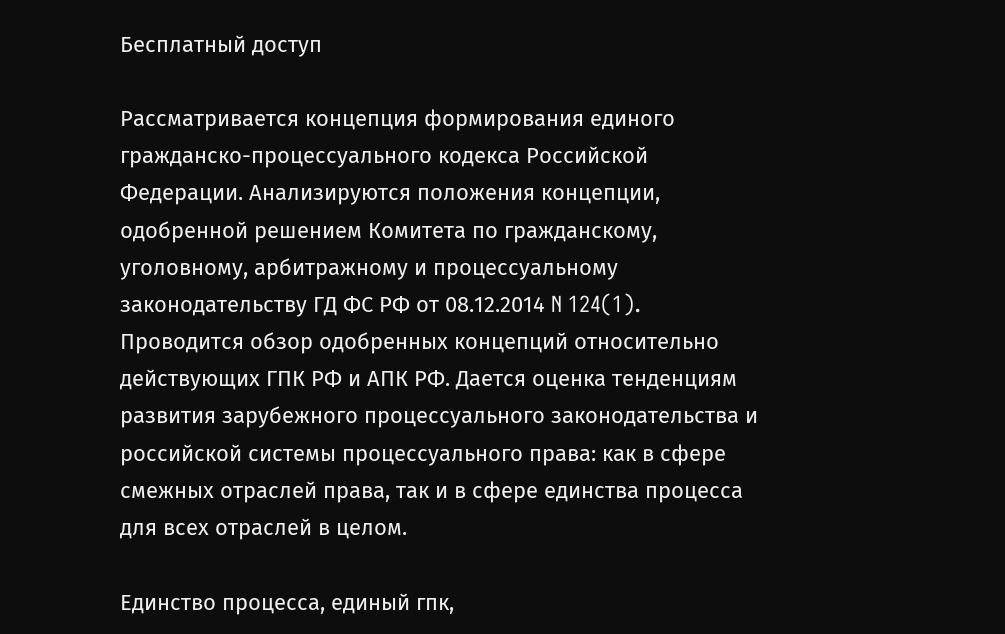Бесплатный доступ

Рассматривается концепция формирования единого гражданско-процессуального кодекса Российской Федерации. Анализируются положения концепции, одобренной решением Комитета по гражданскому, уголовному, арбитражному и процессуальному законодательству ГД ФС РФ от 08.12.2014 N 124(1). Проводится обзор одобренных концепций относительно действующих ГПК РФ и АПК РФ. Дается оценка тенденциям развития зарубежного процессуального законодательства и российской системы процессуального права: как в сфере смежных отраслей права, так и в сфере единства процесса для всех отраслей в целом.

Единство процесса, единый гпк,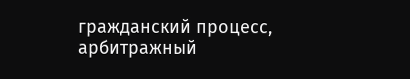гражданский процесс, арбитражный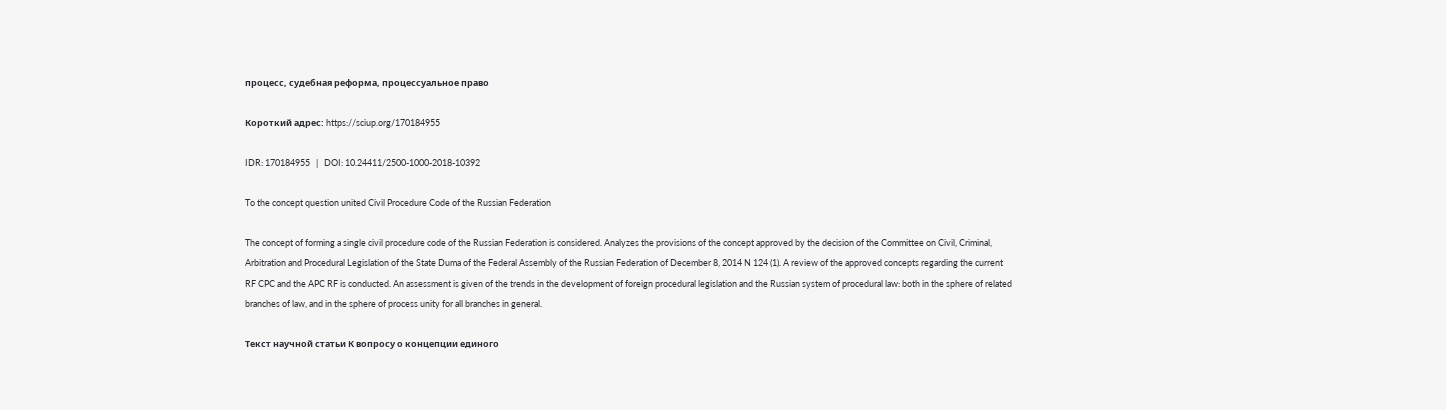процесс, судебная реформа, процессуальное право

Короткий адрес: https://sciup.org/170184955

IDR: 170184955   |   DOI: 10.24411/2500-1000-2018-10392

To the concept question united Civil Procedure Code of the Russian Federation

The concept of forming a single civil procedure code of the Russian Federation is considered. Analyzes the provisions of the concept approved by the decision of the Committee on Civil, Criminal, Arbitration and Procedural Legislation of the State Duma of the Federal Assembly of the Russian Federation of December 8, 2014 N 124 (1). A review of the approved concepts regarding the current RF CPC and the APC RF is conducted. An assessment is given of the trends in the development of foreign procedural legislation and the Russian system of procedural law: both in the sphere of related branches of law, and in the sphere of process unity for all branches in general.

Текст научной статьи К вопросу о концепции единого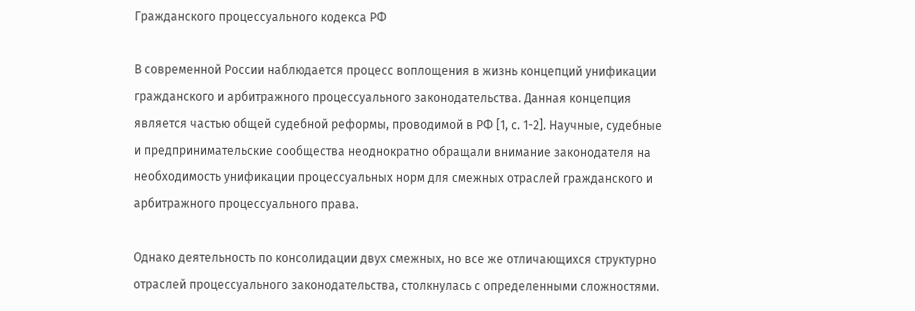Гражданского процессуального кодекса РФ

В современной России наблюдается процесс воплощения в жизнь концепций унификации гражданского и арбитражного процессуального законодательства. Данная концепция является частью общей судебной реформы, проводимой в РФ [1, с. 1-2]. Научные, судебные и предпринимательские сообщества неоднократно обращали внимание законодателя на необходимость унификации процессуальных норм для смежных отраслей гражданского и арбитражного процессуального права.

Однако деятельность по консолидации двух смежных, но все же отличающихся структурно отраслей процессуального законодательства, столкнулась с определенными сложностями.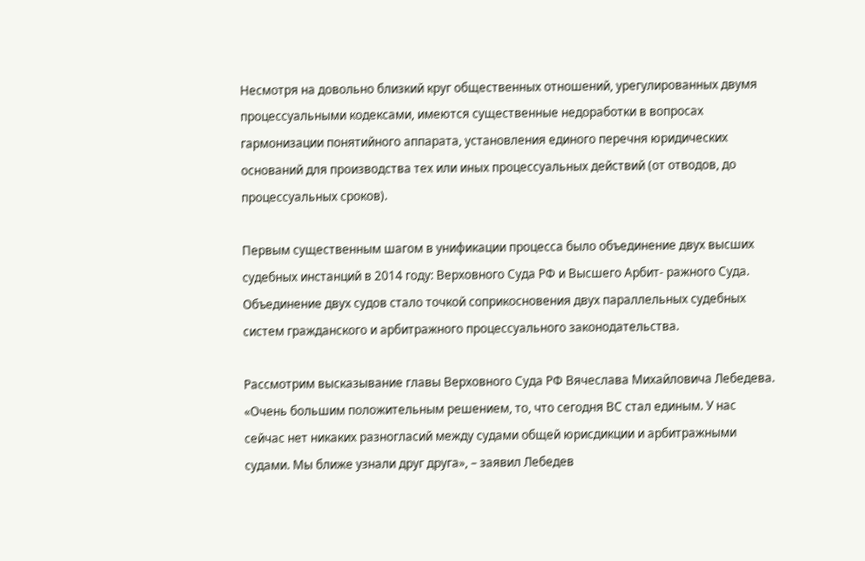Несмотря на довольно близкий круг общественных отношений, урегулированных двумя процессуальными кодексами, имеются существенные недоработки в вопросах гармонизации понятийного аппарата, установления единого перечня юридических оснований для производства тех или иных процессуальных действий (от отводов, до процессуальных сроков).

Первым существенным шагом в унификации процесса было объединение двух высших судебных инстанций в 2014 году: Верховного Суда РФ и Высшего Арбит- ражного Суда. Объединение двух судов стало точкой соприкосновения двух параллельных судебных систем гражданского и арбитражного процессуального законодательства.

Рассмотрим высказывание главы Верховного Суда РФ Вячеслава Михайловича Лебедева. «Очень большим положительным решением, то, что сегодня ВС стал единым. У нас сейчас нет никаких разногласий между судами общей юрисдикции и арбитражными судами. Мы ближе узнали друг друга», – заявил Лебедев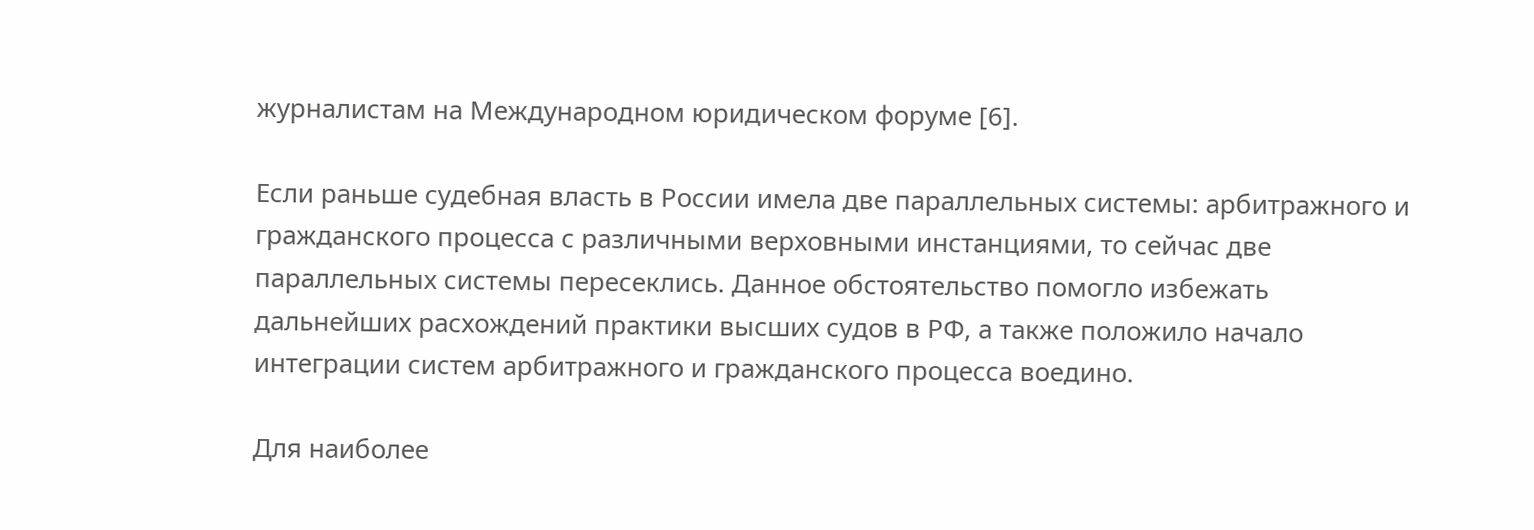журналистам на Международном юридическом форуме [6].

Если раньше судебная власть в России имела две параллельных системы: арбитражного и гражданского процесса с различными верховными инстанциями, то сейчас две параллельных системы пересеклись. Данное обстоятельство помогло избежать дальнейших расхождений практики высших судов в РФ, а также положило начало интеграции систем арбитражного и гражданского процесса воедино.

Для наиболее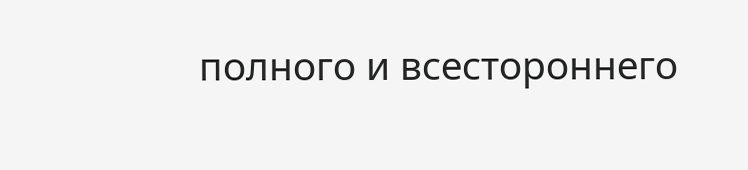полного и всестороннего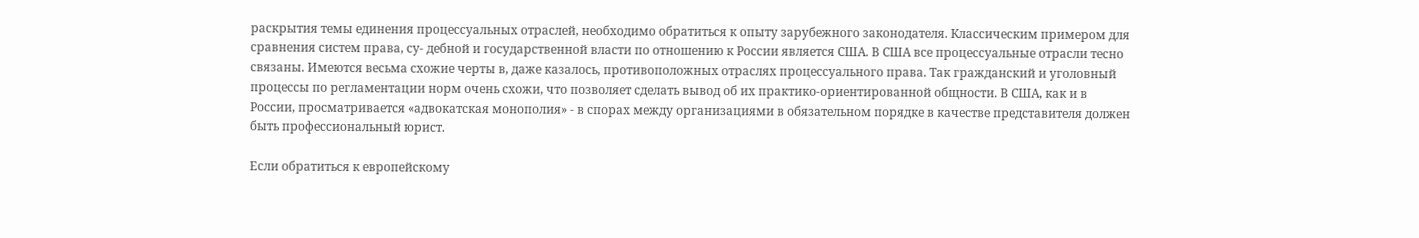раскрытия темы единения процессуальных отраслей, необходимо обратиться к опыту зарубежного законодателя. Классическим примером для сравнения систем права, су- дебной и государственной власти по отношению к России является США. В США все процессуальные отрасли тесно связаны. Имеются весьма схожие черты в, даже казалось, противоположных отраслях процессуального права. Так гражданский и уголовный процессы по регламентации норм очень схожи, что позволяет сделать вывод об их практико-ориентированной общности. В США, как и в России, просматривается «адвокатская монополия» - в спорах между организациями в обязательном порядке в качестве представителя должен быть профессиональный юрист.

Если обратиться к европейскому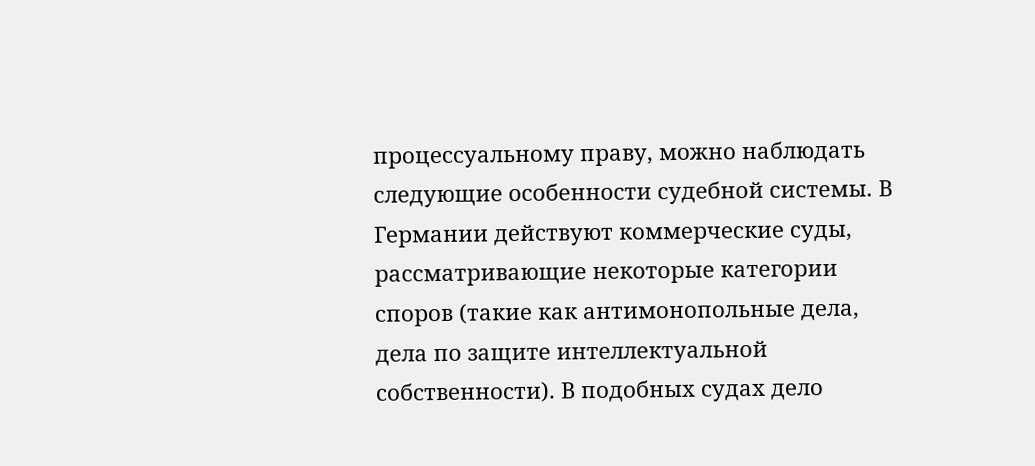процессуальному праву, можно наблюдать следующие особенности судебной системы. В Германии действуют коммерческие суды, рассматривающие некоторые категории споров (такие как антимонопольные дела, дела по защите интеллектуальной собственности). В подобных судах дело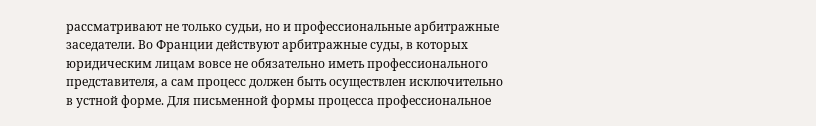рассматривают не только судьи, но и профессиональные арбитражные заседатели. Во Франции действуют арбитражные суды, в которых юридическим лицам вовсе не обязательно иметь профессионального представителя, а сам процесс должен быть осуществлен исключительно в устной форме. Для письменной формы процесса профессиональное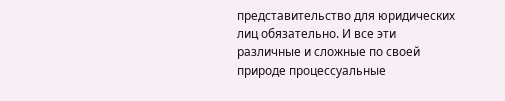представительство для юридических лиц обязательно. И все эти различные и сложные по своей природе процессуальные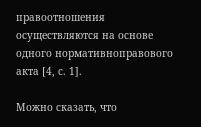правоотношения осуществляются на основе одного нормативноправового акта [4, с. 1].

Можно сказать, что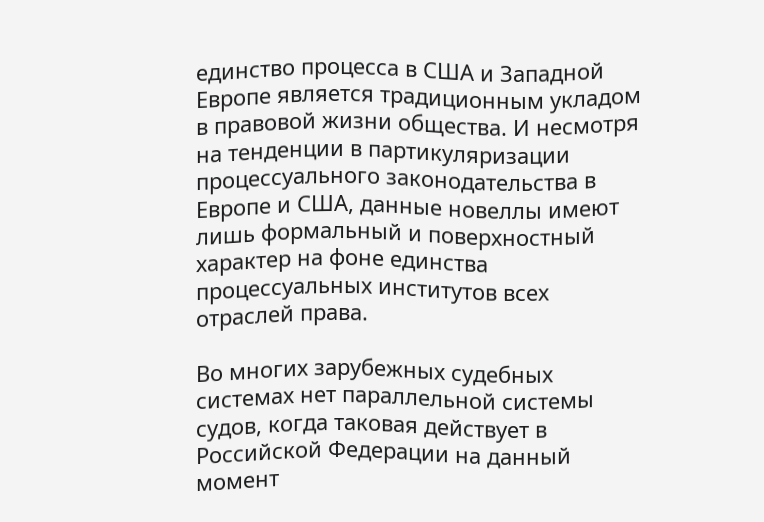единство процесса в США и Западной Европе является традиционным укладом в правовой жизни общества. И несмотря на тенденции в партикуляризации процессуального законодательства в Европе и США, данные новеллы имеют лишь формальный и поверхностный характер на фоне единства процессуальных институтов всех отраслей права.

Во многих зарубежных судебных системах нет параллельной системы судов, когда таковая действует в Российской Федерации на данный момент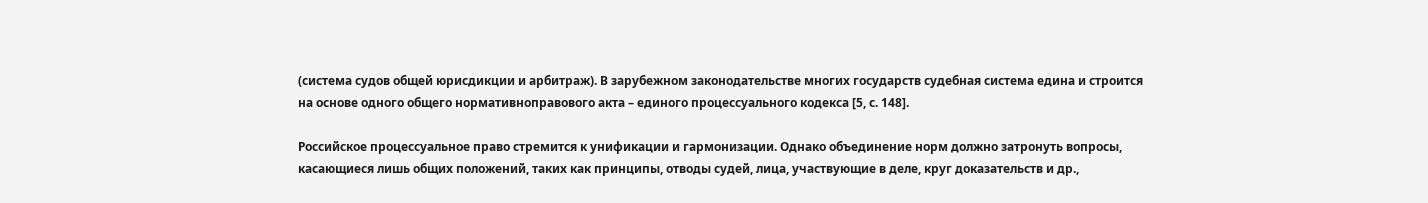(система судов общей юрисдикции и арбитраж). В зарубежном законодательстве многих государств судебная система едина и строится на основе одного общего нормативноправового акта – единого процессуального кодекса [5, с. 148].

Российское процессуальное право стремится к унификации и гармонизации. Однако объединение норм должно затронуть вопросы, касающиеся лишь общих положений, таких как принципы, отводы судей, лица, участвующие в деле, круг доказательств и др.,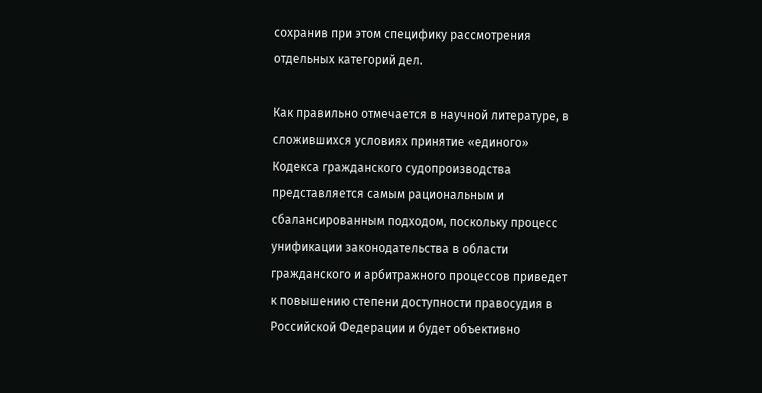сохранив при этом специфику рассмотрения отдельных категорий дел.

Как правильно отмечается в научной литературе, в сложившихся условиях принятие «единого» Кодекса гражданского судопроизводства представляется самым рациональным и сбалансированным подходом, поскольку процесс унификации законодательства в области гражданского и арбитражного процессов приведет к повышению степени доступности правосудия в Российской Федерации и будет объективно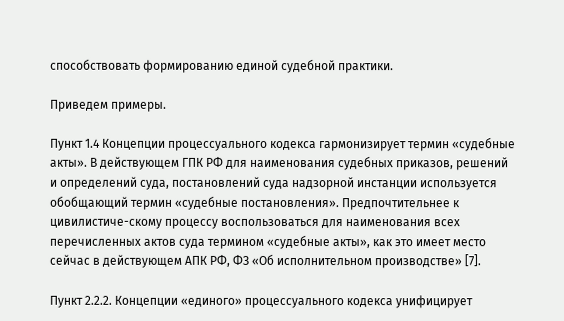способствовать формированию единой судебной практики.

Приведем примеры.

Пункт 1.4 Концепции процессуального кодекса гармонизирует термин «судебные акты». В действующем ГПК РФ для наименования судебных приказов, решений и определений суда, постановлений суда надзорной инстанции используется обобщающий термин «судебные постановления». Предпочтительнее к цивилистиче-скому процессу воспользоваться для наименования всех перечисленных актов суда термином «судебные акты», как это имеет место сейчас в действующем АПК РФ, ФЗ «Об исполнительном производстве» [7].

Пункт 2.2.2. Концепции «единого» процессуального кодекса унифицирует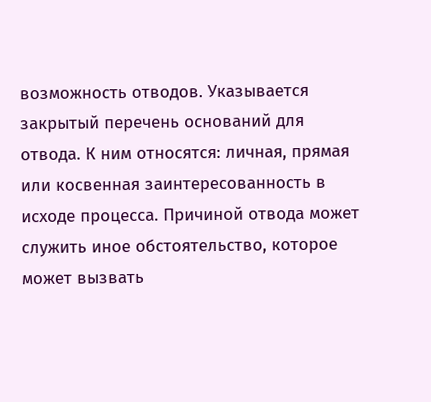возможность отводов. Указывается закрытый перечень оснований для отвода. К ним относятся: личная, прямая или косвенная заинтересованность в исходе процесса. Причиной отвода может служить иное обстоятельство, которое может вызвать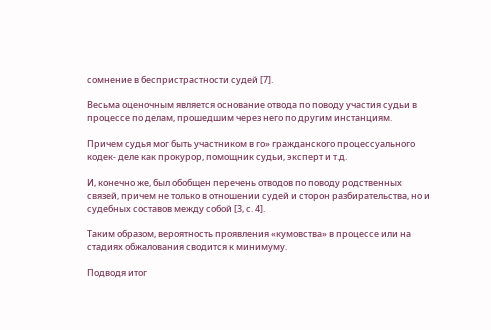сомнение в беспристрастности судей [7].

Весьма оценочным является основание отвода по поводу участия судьи в процессе по делам, прошедшим через него по другим инстанциям.

Причем судья мог быть участником в го» гражданского процессуального кодек- деле как прокурор, помощник судьи, эксперт и т.д.

И, конечно же, был обобщен перечень отводов по поводу родственных связей, причем не только в отношении судей и сторон разбирательства, но и судебных составов между собой [3, с. 4].

Таким образом, вероятность проявления «кумовства» в процессе или на стадиях обжалования сводится к минимуму.

Подводя итог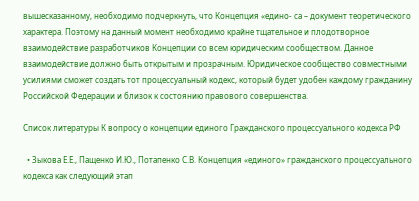вышесказанному, необходимо подчеркнуть, что Концепция «едино- са – документ теоретического характера. Поэтому на данный момент необходимо крайне тщательное и плодотворное взаимодействие разработчиков Концепции со всем юридическим сообществом. Данное взаимодействие должно быть открытым и прозрачным. Юридическое сообщество совместными усилиями сможет создать тот процессуальный кодекс, который будет удобен каждому гражданину Российской Федерации и близок к состоянию правового совершенства.

Список литературы К вопросу о концепции единого Гражданского процессуального кодекса РФ

  • Зыкова Е.Е., Пащенко И.Ю., Потапенко С.В. Концепция «единого» гражданского процессуального кодекса как следующий этап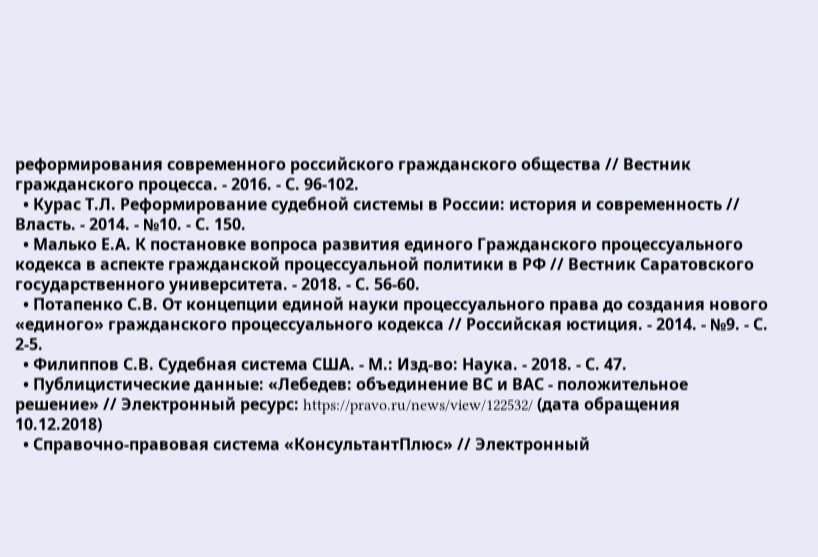реформирования современного российского гражданского общества // Вестник гражданского процесса. - 2016. - С. 96-102.
  • Курас Т.Л. Реформирование судебной системы в России: история и современность // Власть. - 2014. - №10. - С. 150.
  • Малько Е.А. К постановке вопроса развития единого Гражданского процессуального кодекса в аспекте гражданской процессуальной политики в РФ // Вестник Саратовского государственного университета. - 2018. - С. 56-60.
  • Потапенко С.В. От концепции единой науки процессуального права до создания нового «единого» гражданского процессуального кодекса // Российская юстиция. - 2014. - №9. - С. 2-5.
  • Филиппов С.В. Судебная система США. - М.: Изд-во: Наука. - 2018. - С. 47.
  • Публицистические данные: «Лебедев: объединение ВС и ВАС - положительное решение» // Электронный ресурс: https://pravo.ru/news/view/122532/ (дата обращения 10.12.2018)
  • Справочно-правовая система «КонсультантПлюс» // Электронный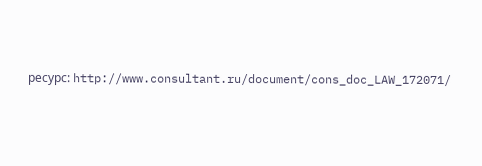ресурс: http://www.consultant.ru/document/cons_doc_LAW_172071/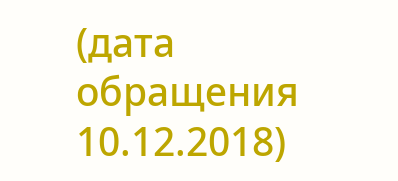(дата обращения 10.12.2018)